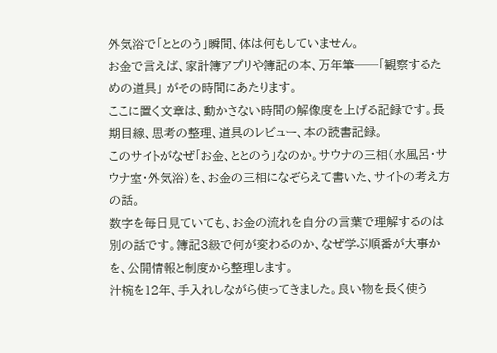外気浴で「ととのう」瞬間、体は何もしていません。
お金で言えば、家計簿アプリや簿記の本、万年筆──「観察するための道具」 がその時間にあたります。
ここに置く文章は、動かさない時間の解像度を上げる記録です。長期目線、思考の整理、道具のレビュー、本の読書記録。
このサイトがなぜ「お金、ととのう」なのか。サウナの三相(水風呂・サウナ室・外気浴)を、お金の三相になぞらえて書いた、サイトの考え方の話。
数字を毎日見ていても、お金の流れを自分の言葉で理解するのは別の話です。簿記3級で何が変わるのか、なぜ学ぶ順番が大事かを、公開情報と制度から整理します。
汁椀を12年、手入れしながら使ってきました。良い物を長く使う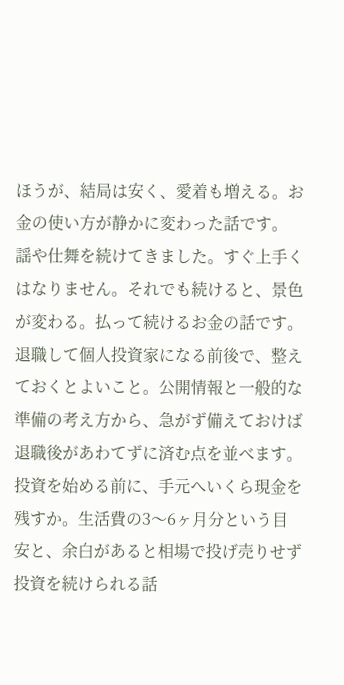ほうが、結局は安く、愛着も増える。お金の使い方が静かに変わった話です。
謡や仕舞を続けてきました。すぐ上手くはなりません。それでも続けると、景色が変わる。払って続けるお金の話です。
退職して個人投資家になる前後で、整えておくとよいこと。公開情報と一般的な準備の考え方から、急がず備えておけば退職後があわてずに済む点を並べます。
投資を始める前に、手元へいくら現金を残すか。生活費の3〜6ヶ月分という目安と、余白があると相場で投げ売りせず投資を続けられる話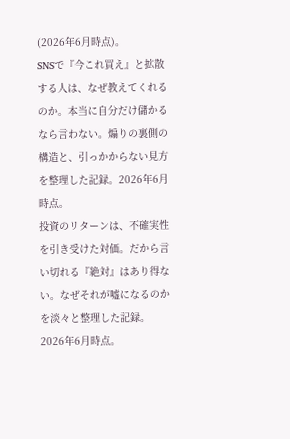(2026年6月時点)。
SNSで『今これ買え』と拡散する人は、なぜ教えてくれるのか。本当に自分だけ儲かるなら言わない。煽りの裏側の構造と、引っかからない見方を整理した記録。2026年6月時点。
投資のリターンは、不確実性を引き受けた対価。だから言い切れる『絶対』はあり得ない。なぜそれが嘘になるのかを淡々と整理した記録。2026年6月時点。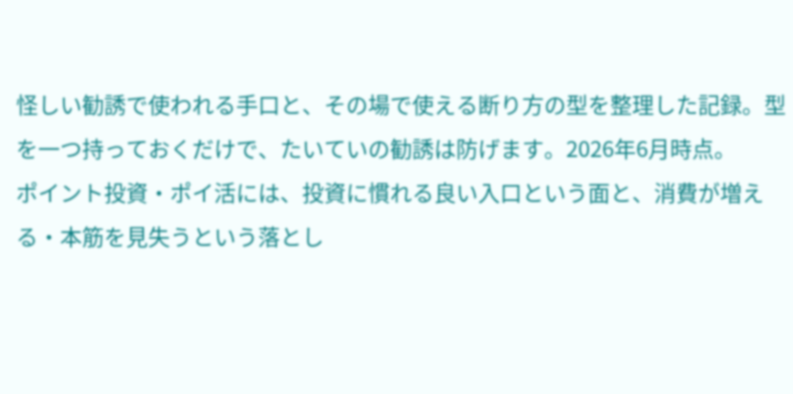怪しい勧誘で使われる手口と、その場で使える断り方の型を整理した記録。型を一つ持っておくだけで、たいていの勧誘は防げます。2026年6月時点。
ポイント投資・ポイ活には、投資に慣れる良い入口という面と、消費が増える・本筋を見失うという落とし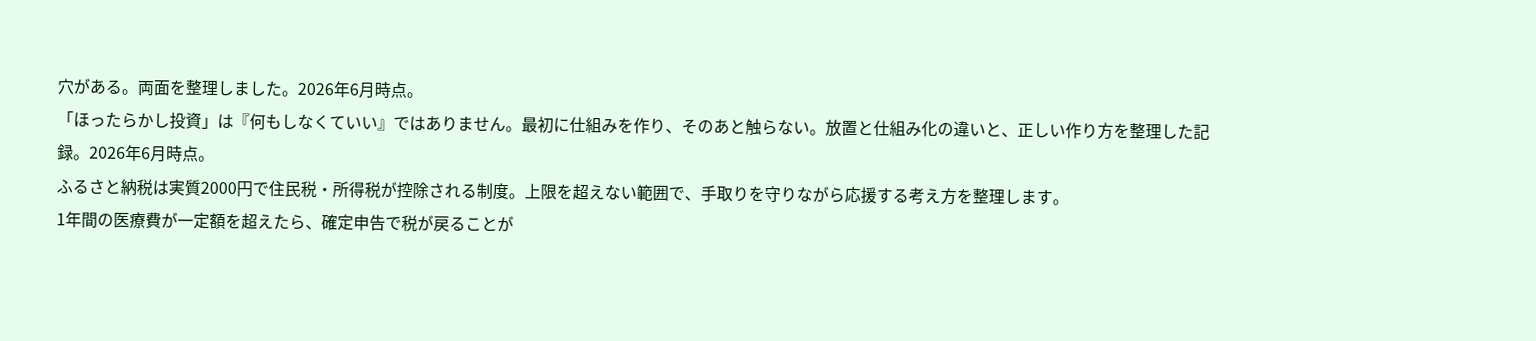穴がある。両面を整理しました。2026年6月時点。
「ほったらかし投資」は『何もしなくていい』ではありません。最初に仕組みを作り、そのあと触らない。放置と仕組み化の違いと、正しい作り方を整理した記録。2026年6月時点。
ふるさと納税は実質2000円で住民税・所得税が控除される制度。上限を超えない範囲で、手取りを守りながら応援する考え方を整理します。
1年間の医療費が一定額を超えたら、確定申告で税が戻ることが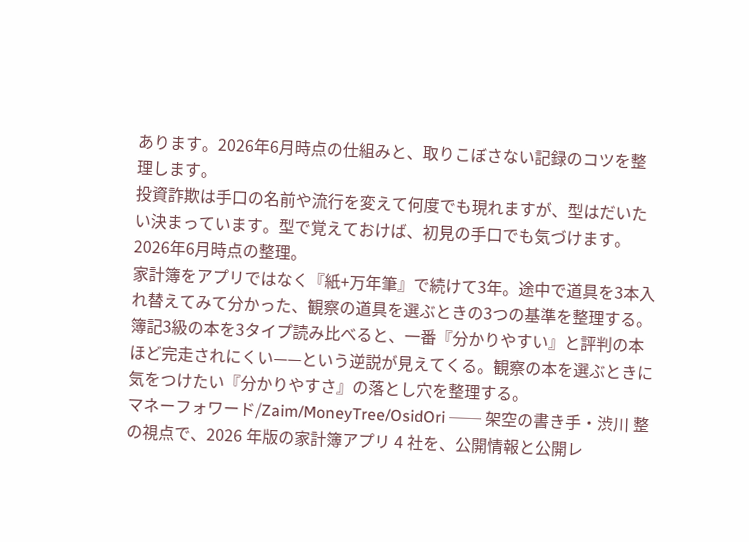あります。2026年6月時点の仕組みと、取りこぼさない記録のコツを整理します。
投資詐欺は手口の名前や流行を変えて何度でも現れますが、型はだいたい決まっています。型で覚えておけば、初見の手口でも気づけます。2026年6月時点の整理。
家計簿をアプリではなく『紙+万年筆』で続けて3年。途中で道具を3本入れ替えてみて分かった、観察の道具を選ぶときの3つの基準を整理する。
簿記3級の本を3タイプ読み比べると、一番『分かりやすい』と評判の本ほど完走されにくい——という逆説が見えてくる。観察の本を選ぶときに気をつけたい『分かりやすさ』の落とし穴を整理する。
マネーフォワード/Zaim/MoneyTree/OsidOri ── 架空の書き手・渋川 整の視点で、2026 年版の家計簿アプリ 4 社を、公開情報と公開レ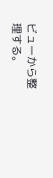ビューから整理する。